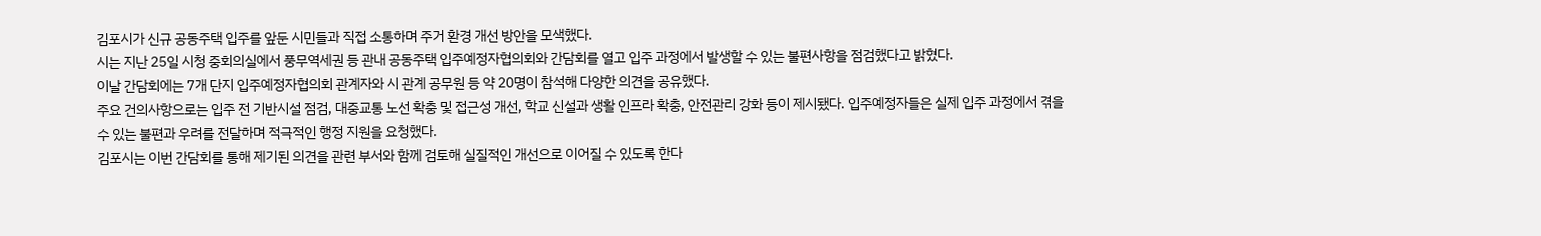김포시가 신규 공동주택 입주를 앞둔 시민들과 직접 소통하며 주거 환경 개선 방안을 모색했다.
시는 지난 25일 시청 중회의실에서 풍무역세권 등 관내 공동주택 입주예정자협의회와 간담회를 열고 입주 과정에서 발생할 수 있는 불편사항을 점검했다고 밝혔다.
이날 간담회에는 7개 단지 입주예정자협의회 관계자와 시 관계 공무원 등 약 20명이 참석해 다양한 의견을 공유했다.
주요 건의사항으로는 입주 전 기반시설 점검, 대중교통 노선 확충 및 접근성 개선, 학교 신설과 생활 인프라 확충, 안전관리 강화 등이 제시됐다. 입주예정자들은 실제 입주 과정에서 겪을 수 있는 불편과 우려를 전달하며 적극적인 행정 지원을 요청했다.
김포시는 이번 간담회를 통해 제기된 의견을 관련 부서와 함께 검토해 실질적인 개선으로 이어질 수 있도록 한다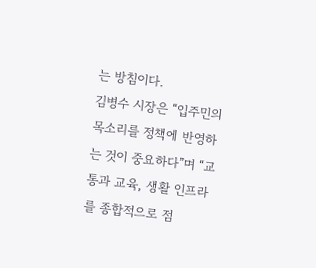는 방침이다.
김병수 시장은 “입주민의 목소리를 정책에 반영하는 것이 중요하다”며 “교통과 교육, 생활 인프라를 종합적으로 점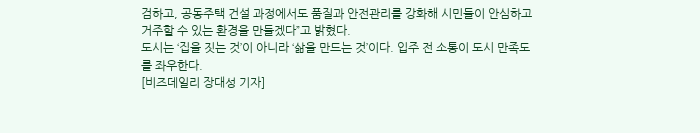검하고, 공동주택 건설 과정에서도 품질과 안전관리를 강화해 시민들이 안심하고 거주할 수 있는 환경을 만들겠다”고 밝혔다.
도시는 ‘집을 짓는 것’이 아니라 ‘삶을 만드는 것’이다. 입주 전 소통이 도시 만족도를 좌우한다.
[비즈데일리 장대성 기자]